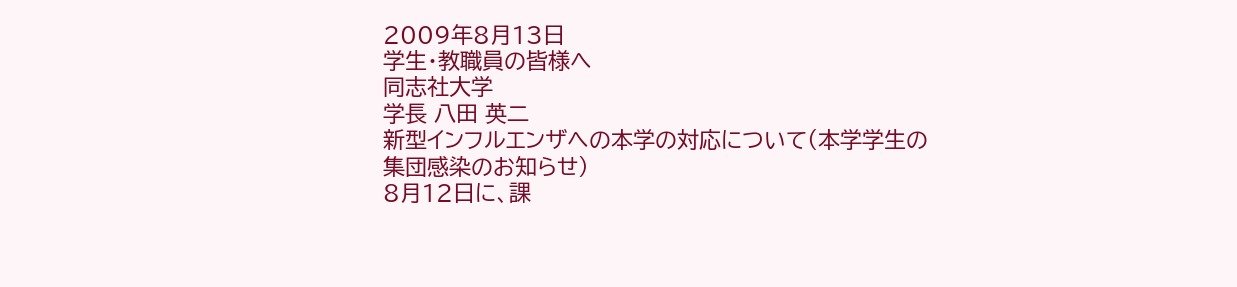2009年8月13日
学生・教職員の皆様へ
同志社大学
学長 八田 英二
新型インフルエンザへの本学の対応について(本学学生の集団感染のお知らせ)
8月12日に、課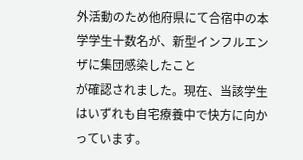外活動のため他府県にて合宿中の本学学生十数名が、新型インフルエンザに集団感染したこと
が確認されました。現在、当該学生はいずれも自宅療養中で快方に向かっています。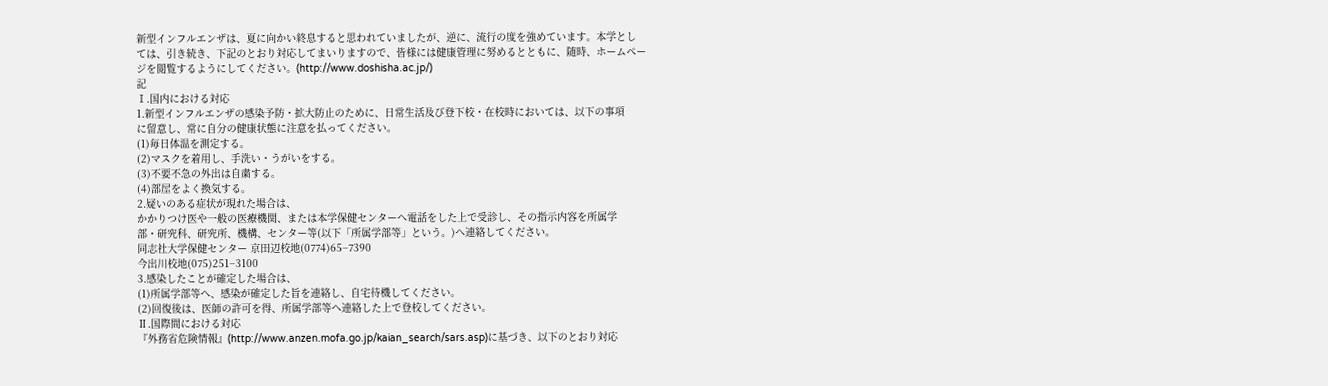新型インフルエンザは、夏に向かい終息すると思われていましたが、逆に、流行の度を強めています。本学とし
ては、引き続き、下記のとおり対応してまいりますので、皆様には健康管理に努めるとともに、随時、ホームペー
ジを閲覧するようにしてください。(http://www.doshisha.ac.jp/)
記
Ⅰ.国内における対応
1.新型インフルエンザの感染予防・拡大防止のために、日常生活及び登下校・在校時においては、以下の事項
に留意し、常に自分の健康状態に注意を払ってください。
(1)毎日体温を測定する。
(2)マスクを着用し、手洗い・うがいをする。
(3)不要不急の外出は自粛する。
(4)部屋をよく換気する。
2.疑いのある症状が現れた場合は、
かかりつけ医や一般の医療機関、または本学保健センターへ電話をした上で受診し、その指示内容を所属学
部・研究科、研究所、機構、センター等(以下「所属学部等」という。)へ連絡してください。
同志社大学保健センター 京田辺校地(0774)65−7390
今出川校地(075)251−3100
3.感染したことが確定した場合は、
(1)所属学部等へ、感染が確定した旨を連絡し、自宅待機してください。
(2)回復後は、医師の許可を得、所属学部等へ連絡した上で登校してください。
Ⅱ.国際間における対応
『外務省危険情報』(http://www.anzen.mofa.go.jp/kaian_search/sars.asp)に基づき、以下のとおり対応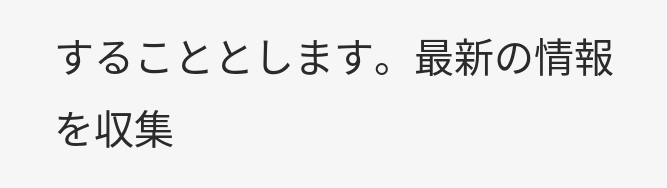することとします。最新の情報を収集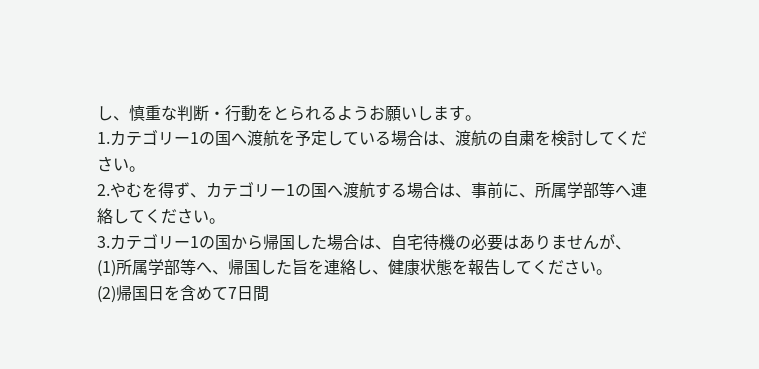し、慎重な判断・行動をとられるようお願いします。
1.カテゴリー1の国へ渡航を予定している場合は、渡航の自粛を検討してください。
2.やむを得ず、カテゴリー1の国へ渡航する場合は、事前に、所属学部等へ連絡してください。
3.カテゴリー1の国から帰国した場合は、自宅待機の必要はありませんが、
(1)所属学部等へ、帰国した旨を連絡し、健康状態を報告してください。
(2)帰国日を含めて7日間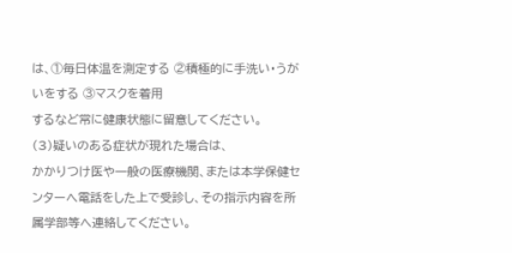は、①毎日体温を測定する ②積極的に手洗い・うがいをする ③マスクを着用
するなど常に健康状態に留意してください。
(3)疑いのある症状が現れた場合は、
かかりつけ医や一般の医療機関、または本学保健センターへ電話をした上で受診し、その指示内容を所
属学部等へ連絡してください。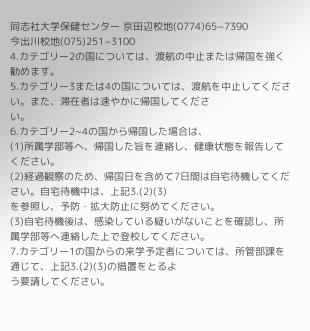同志社大学保健センター 京田辺校地(0774)65−7390
今出川校地(075)251−3100
4.カテゴリー2の国については、渡航の中止または帰国を強く勧めます。
5.カテゴリー3または4の国については、渡航を中止してください。また、滞在者は速やかに帰国してくださ
い。
6.カテゴリー2~4の国から帰国した場合は、
(1)所属学部等へ、帰国した旨を連絡し、健康状態を報告してください。
(2)経過観察のため、帰国日を含めて7日間は自宅待機してください。自宅待機中は、上記3.(2)(3)
を参照し、予防・拡大防止に努めてください。
(3)自宅待機後は、感染している疑いがないことを確認し、所属学部等へ連絡した上で登校してください。
7.カテゴリー1の国からの来学予定者については、所管部課を通じて、上記3.(2)(3)の措置をとるよ
う要請してください。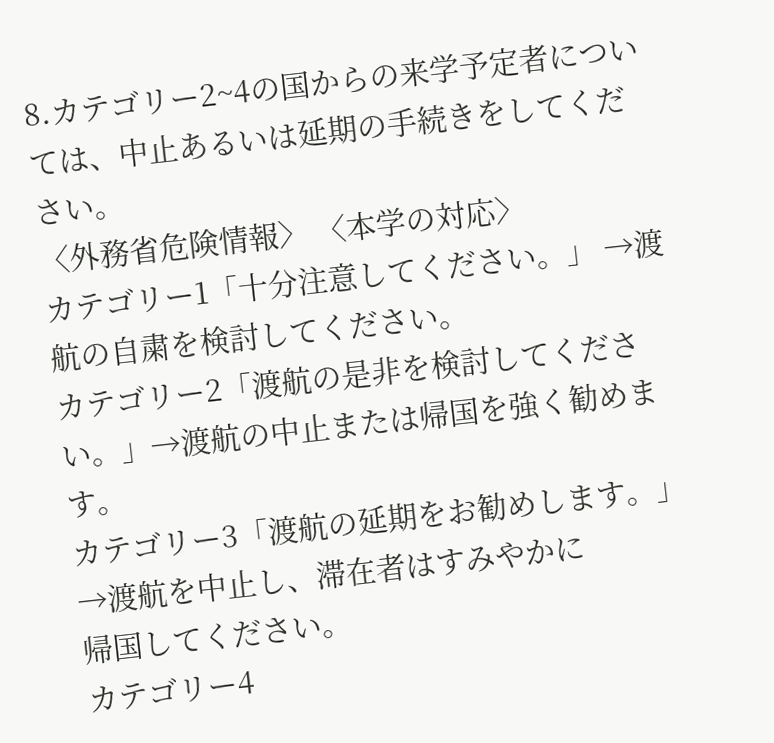8.カテゴリー2~4の国からの来学予定者については、中止あるいは延期の手続きをしてください。
〈外務省危険情報〉 〈本学の対応〉
カテゴリー1「十分注意してください。」 →渡航の自粛を検討してください。
カテゴリー2「渡航の是非を検討してください。」→渡航の中止または帰国を強く勧めます。
カテゴリー3「渡航の延期をお勧めします。」 →渡航を中止し、滞在者はすみやかに
帰国してください。
カテゴリー4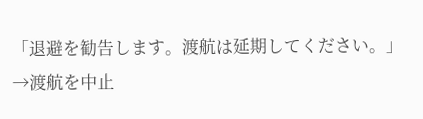「退避を勧告します。渡航は延期してください。」
→渡航を中止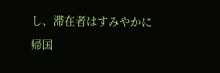し、滞在者はすみやかに
帰国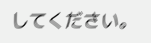してください。